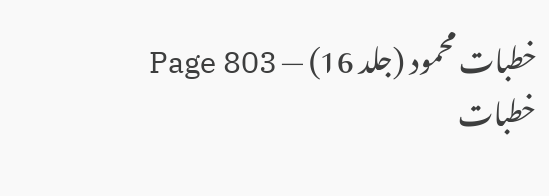خطبات محمود (جلد 16) — Page 803
خطبات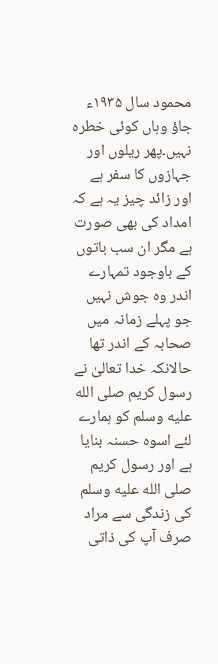محمود سال ۱۹۳۵ء جاؤ وہاں کوئی خطرہ نہیں۔پھر ریلوں اور جہازوں کا سفر ہے اور زائد چیز یہ ہے کہ امداد کی بھی صورت ہے مگر ان سب باتوں کے باوجود تمہارے اندر وہ جوش نہیں جو پہلے زمانہ میں صحابہ کے اندر تھا حالانکہ خدا تعالیٰ نے رسول کریم صلى الله عليه وسلم کو ہمارے لئے اسوہ حسنہ بنایا ہے اور رسول کریم صلى الله عليه وسلم کی زندگی سے مراد صرف آپ کی ذاتی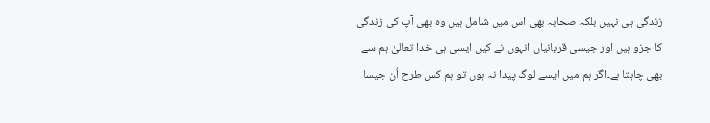زندگی ہی نہیں بلکہ صحابہ بھی اس میں شامل ہیں وہ بھی آپ کی زندگی کا جزو ہیں اور جیسی قربانیاں انہوں نے کیں ایسی ہی خدا تعالیٰ ہم سے بھی چاہتا ہے۔اگر ہم میں ایسے لوگ پیدا نہ ہوں تو ہم کس طرح اُن جیسا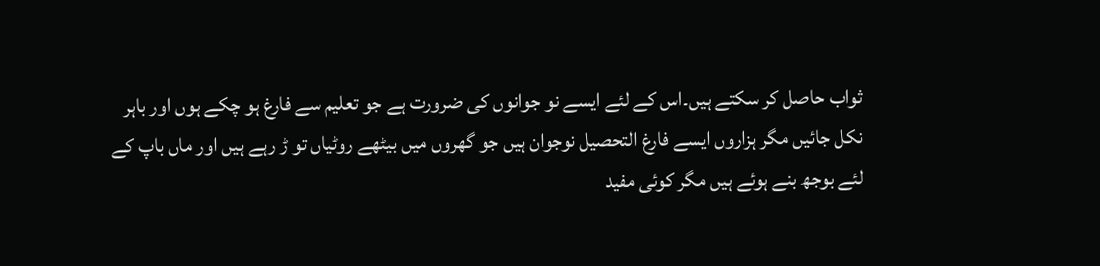ثواب حاصل کر سکتے ہیں۔اس کے لئے ایسے نو جوانوں کی ضرورت ہے جو تعلیم سے فارغ ہو چکے ہوں اور باہر نکل جائیں مگر ہزاروں ایسے فارغ التحصیل نوجوان ہیں جو گھروں میں بیٹھے روٹیاں تو ڑ رہے ہیں اور ماں باپ کے لئے بوجھ بنے ہوئے ہیں مگر کوئی مفید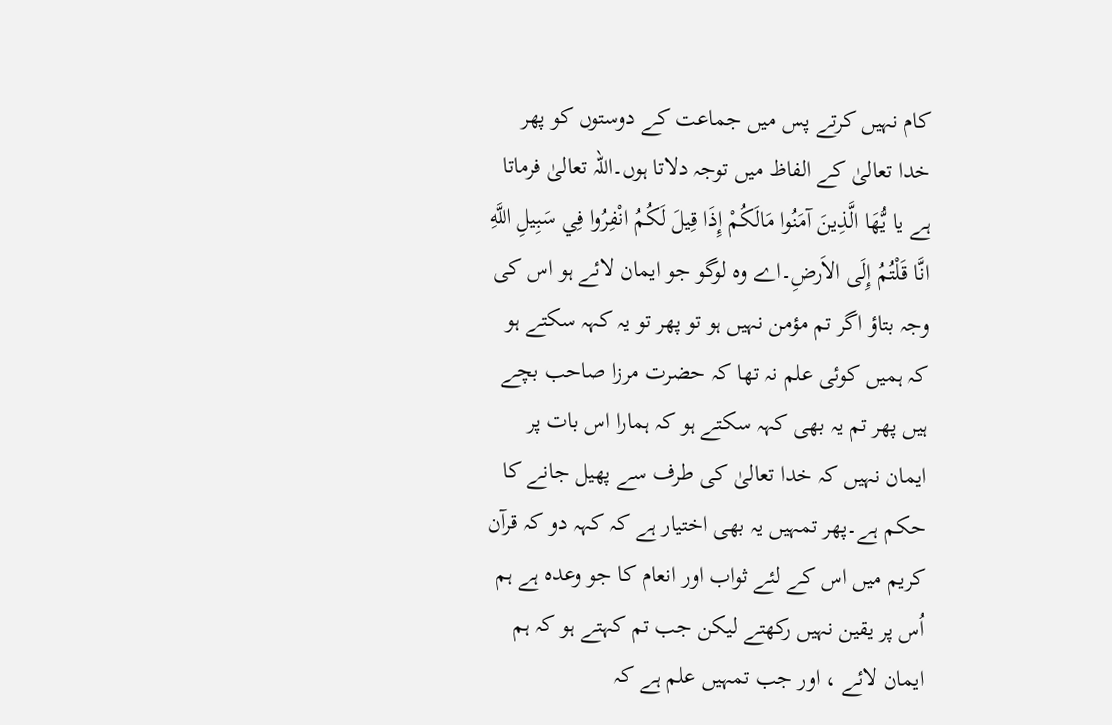کام نہیں کرتے پس میں جماعت کے دوستوں کو پھر خدا تعالیٰ کے الفاظ میں توجہ دلاتا ہوں۔اللہ تعالیٰ فرماتا ہے یا يُّهَا الَّذِينَ آمَنُوا مَالَكُمْ إِذَا قِيلَ لَكُمُ انْفِرُوا فِي سَبِيلِ اللَّهِ انَّا قَلْتُمُ إِلَى الاَرضِ۔اے وہ لوگو جو ایمان لائے ہو اس کی وجہ بتاؤ اگر تم مؤمن نہیں ہو تو پھر تو یہ کہہ سکتے ہو کہ ہمیں کوئی علم نہ تھا کہ حضرت مرزا صاحب بچے ہیں پھر تم یہ بھی کہہ سکتے ہو کہ ہمارا اس بات پر ایمان نہیں کہ خدا تعالیٰ کی طرف سے پھیل جانے کا حکم ہے۔پھر تمہیں یہ بھی اختیار ہے کہ کہہ دو کہ قرآن کریم میں اس کے لئے ثواب اور انعام کا جو وعدہ ہے ہم اُس پر یقین نہیں رکھتے لیکن جب تم کہتے ہو کہ ہم ایمان لائے ، اور جب تمہیں علم ہے کہ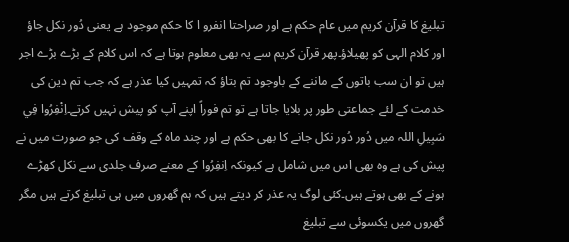تبلیغ کا قرآن کریم میں عام حکم ہے اور صراحتا انفرو ا کا حکم موجود ہے یعنی دُور نکل جاؤ اور کلام الہی کو پھیلاؤ۔پھر قرآن کریم سے یہ بھی معلوم ہوتا ہے کہ اس کلام کے بڑے بڑے اجر ہیں تو ان سب باتوں کے ماننے کے باوجود تم بتاؤ کہ تمہیں کیا عذر ہے کہ جب تم دین کی خدمت کے لئے جماعتی طور پر بلایا جاتا ہے تو تم فوراً اپنے آپ کو پیش نہیں کرتے۔اِنْفِرُوا فِي سَبِيلِ اللہ میں دُور دُور نکل جانے کا بھی حکم ہے اور چند ماہ کے وقف کی جو صورت میں نے پیش کی ہے وہ بھی اس میں شامل ہے کیونکہ اِنفِرُوا کے معنے صرف جلدی سے نکل کھڑے ہونے کے بھی ہوتے ہیں۔کئی لوگ یہ عذر کر دیتے ہیں کہ ہم گھروں میں ہی تبلیغ کرتے ہیں مگر گھروں میں یکسوئی سے تبلیغ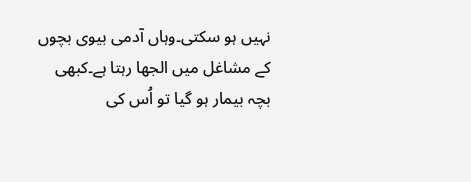نہیں ہو سکتی۔وہاں آدمی بیوی بچوں کے مشاغل میں الجھا رہتا ہے۔کبھی بچہ بیمار ہو گیا تو اُس کی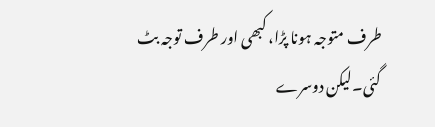طرف متوجہ ہونا پڑا، کبھی اور طرف توجہ بٹ گئی۔لیکن دوسرے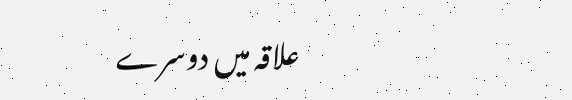علاقہ میں دوسرے